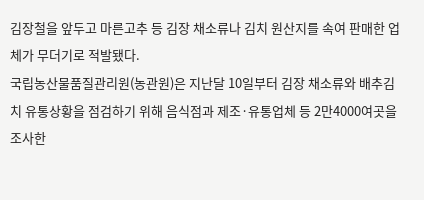김장철을 앞두고 마른고추 등 김장 채소류나 김치 원산지를 속여 판매한 업체가 무더기로 적발됐다.
국립농산물품질관리원(농관원)은 지난달 10일부터 김장 채소류와 배추김치 유통상황을 점검하기 위해 음식점과 제조·유통업체 등 2만4000여곳을 조사한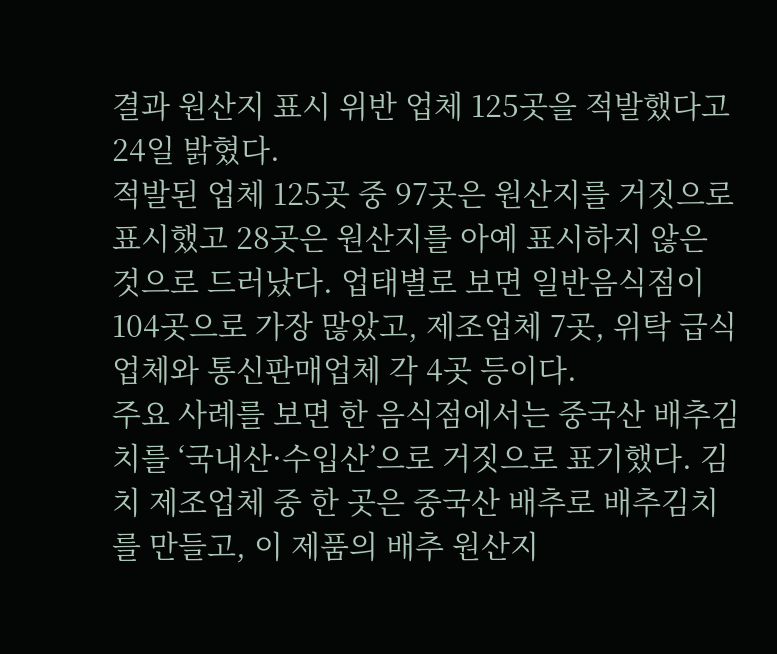결과 원산지 표시 위반 업체 125곳을 적발했다고 24일 밝혔다.
적발된 업체 125곳 중 97곳은 원산지를 거짓으로 표시했고 28곳은 원산지를 아예 표시하지 않은 것으로 드러났다. 업태별로 보면 일반음식점이 104곳으로 가장 많았고, 제조업체 7곳, 위탁 급식업체와 통신판매업체 각 4곳 등이다.
주요 사례를 보면 한 음식점에서는 중국산 배추김치를 ‘국내산·수입산’으로 거짓으로 표기했다. 김치 제조업체 중 한 곳은 중국산 배추로 배추김치를 만들고, 이 제품의 배추 원산지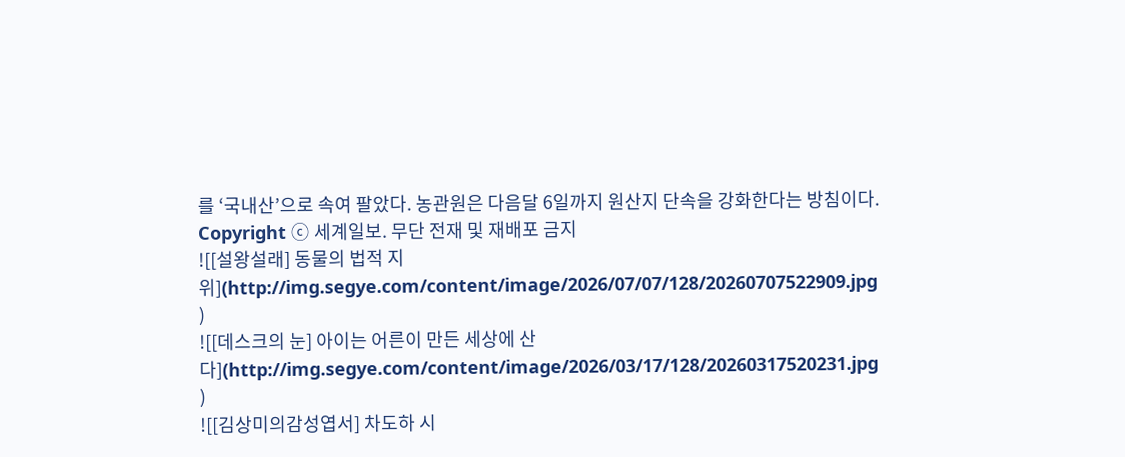를 ‘국내산’으로 속여 팔았다. 농관원은 다음달 6일까지 원산지 단속을 강화한다는 방침이다.
Copyright ⓒ 세계일보. 무단 전재 및 재배포 금지
![[설왕설래] 동물의 법적 지위](http://img.segye.com/content/image/2026/07/07/128/20260707522909.jpg
)
![[데스크의 눈] 아이는 어른이 만든 세상에 산다](http://img.segye.com/content/image/2026/03/17/128/20260317520231.jpg
)
![[김상미의감성엽서] 차도하 시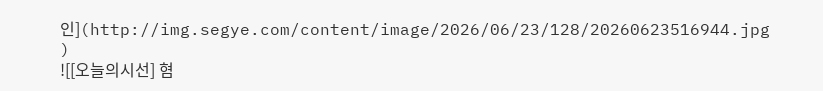인](http://img.segye.com/content/image/2026/06/23/128/20260623516944.jpg
)
![[오늘의시선] 혐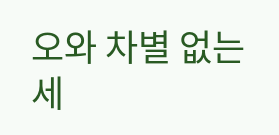오와 차별 없는 세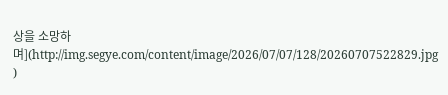상을 소망하며](http://img.segye.com/content/image/2026/07/07/128/20260707522829.jpg
)